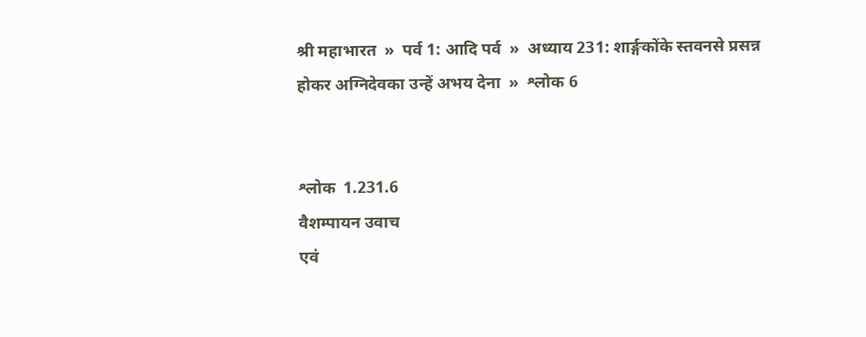श्री महाभारत  »  पर्व 1: आदि पर्व  »  अध्याय 231: शार्ङ्गकोंके स्तवनसे प्रसन्न होकर अग्निदेवका उन्हें अभय देना  »  श्लोक 6


श्लोक  1.231.6
वैशम्पायन उवाच
एवं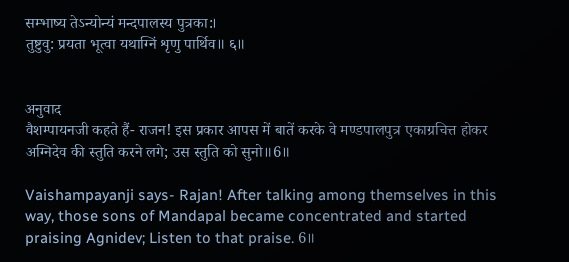सम्भाष्य तेऽन्योन्यं मन्दपालस्य पुत्रका:।
तुष्टुवु: प्रयता भूत्वा यथाग्निं शृणु पार्थिव॥ ६॥


अनुवाद
वैशम्पायनजी कहते हैं- राजन! इस प्रकार आपस में बातें करके वे मण्डपालपुत्र एकाग्रचित्त होकर अग्निदेव की स्तुति करने लगे; उस स्तुति को सुनो॥6॥

Vaishampayanji says- Rajan! After talking among themselves in this way, those sons of Mandapal became concentrated and started praising Agnidev; Listen to that praise. 6॥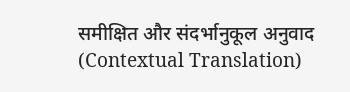समीक्षित और संदर्भानुकूल अनुवाद (Contextual Translation)